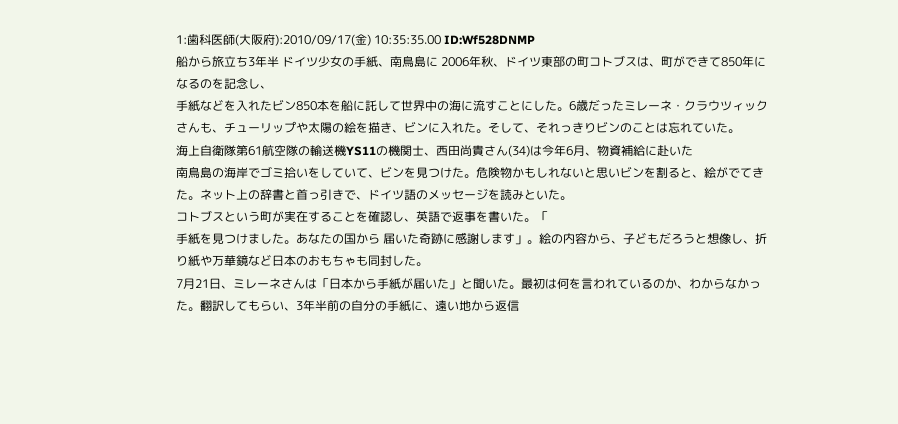1:歯科医師(大阪府):2010/09/17(金) 10:35:35.00 ID:Wf528DNMP
船から旅立ち3年半 ドイツ少女の手紙、南鳥島に 2006年秋、ドイツ東部の町コトブスは、町ができて850年になるのを記念し、
手紙などを入れたビン850本を船に託して世界中の海に流すことにした。6歳だったミレーネ・クラウツィックさんも、チューリップや太陽の絵を描き、ビンに入れた。そして、それっきりビンのことは忘れていた。
海上自衛隊第61航空隊の輸送機YS11の機関士、西田尚貴さん(34)は今年6月、物資補給に赴いた
南鳥島の海岸でゴミ拾いをしていて、ビンを見つけた。危険物かもしれないと思いビンを割ると、絵がでてきた。ネット上の辞書と首っ引きで、ドイツ語のメッセージを読みといた。
コトブスという町が実在することを確認し、英語で返事を書いた。「
手紙を見つけました。あなたの国から 届いた奇跡に感謝します」。絵の内容から、子どもだろうと想像し、折り紙や万華鏡など日本のおもちゃも同封した。
7月21日、ミレーネさんは「日本から手紙が届いた」と聞いた。最初は何を言われているのか、わからなかった。翻訳してもらい、3年半前の自分の手紙に、遠い地から返信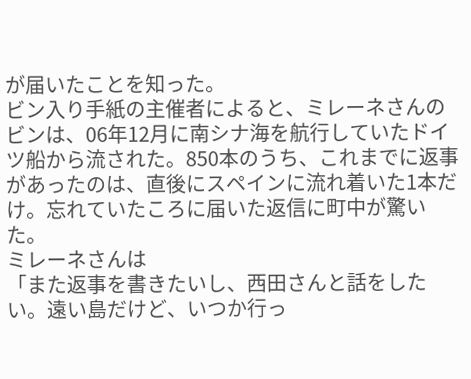が届いたことを知った。
ビン入り手紙の主催者によると、ミレーネさんのビンは、06年12月に南シナ海を航行していたドイツ船から流された。850本のうち、これまでに返事があったのは、直後にスペインに流れ着いた1本だけ。忘れていたころに届いた返信に町中が驚いた。
ミレーネさんは
「また返事を書きたいし、西田さんと話をしたい。遠い島だけど、いつか行っ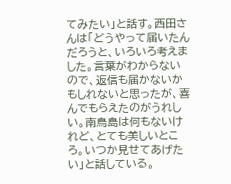てみたい」と話す。西田さんは「どうやって届いたんだろうと、いろいろ考えました。言葉がわからないので、返信も届かないかもしれないと思ったが、喜んでもらえたのがうれしい。南鳥島は何もないけれど、とても美しいところ。いつか見せてあげたい」と話している。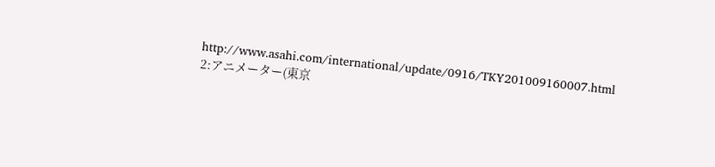http://www.asahi.com/international/update/0916/TKY201009160007.html 2:アニメーター(東京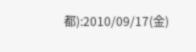都):2010/09/17(金)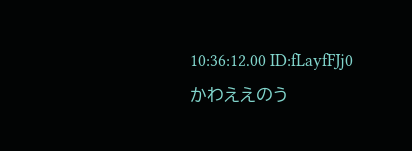10:36:12.00 ID:fLayfFJj0
かわええのう